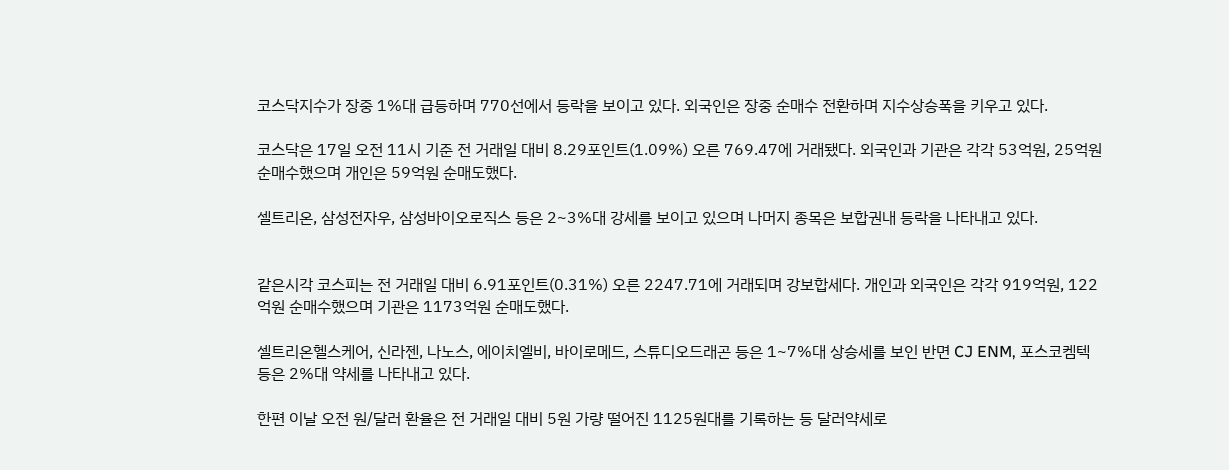코스닥지수가 장중 1%대 급등하며 770선에서 등락을 보이고 있다. 외국인은 장중 순매수 전환하며 지수상승폭을 키우고 있다.

코스닥은 17일 오전 11시 기준 전 거래일 대비 8.29포인트(1.09%) 오른 769.47에 거래됐다. 외국인과 기관은 각각 53억원, 25억원 순매수했으며 개인은 59억원 순매도했다.

셀트리온, 삼성전자우, 삼성바이오로직스 등은 2~3%대 강세를 보이고 있으며 나머지 종목은 보합권내 등락을 나타내고 있다.


같은시각 코스피는 전 거래일 대비 6.91포인트(0.31%) 오른 2247.71에 거래되며 강보합세다. 개인과 외국인은 각각 919억원, 122억원 순매수했으며 기관은 1173억원 순매도했다.

셀트리온헬스케어, 신라젠, 나노스, 에이치엘비, 바이로메드, 스튜디오드래곤 등은 1~7%대 상승세를 보인 반면 CJ ENM, 포스코켐텍 등은 2%대 약세를 나타내고 있다.

한편 이날 오전 원/달러 환율은 전 거래일 대비 5원 가량 떨어진 1125원대를 기록하는 등 달러약세로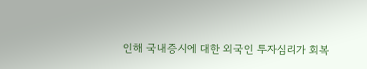인해 국내증시에 대한 외국인 투자심리가 회복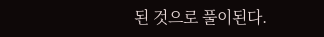된 것으로 풀이된다.